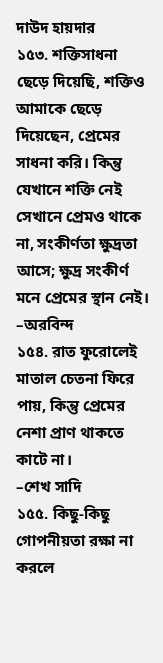দাউদ হায়দার
১৫৩. শক্তিসাধনা ছেড়ে দিয়েছি, শক্তিও আমাকে ছেড়ে দিয়েছেন, প্রেমের সাধনা করি। কিন্তু যেখানে শক্তি নেই সেখানে প্রেমও থাকে না, সংকীর্ণতা ক্ষুদ্রতা আসে; ক্ষুদ্র সংকীর্ণ মনে প্রেমের স্থান নেই।
–অরবিন্দ
১৫৪. রাত ফুরোলেই মাতাল চেতনা ফিরে পায়, কিন্তু প্রেমের নেশা প্রাণ থাকতে কাটে না।
–শেখ সাদি
১৫৫. কিছু-কিছু গোপনীয়তা রক্ষা না করলে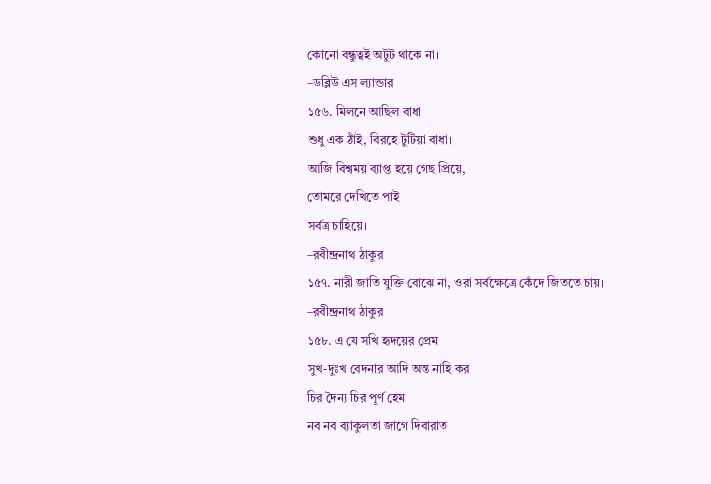কোনো বন্ধুত্বই অটুট থাকে না।
–ডব্লিউ এস ল্যান্ডার
১৫৬. মিলনে আছিল বাধা
শুধু এক ঠাঁই, বিরহে টুটিয়া বাধা।
আজি বিশ্বময় ব্যাপ্ত হয়ে গেছ প্রিয়ে,
তোমরে দেখিতে পাই
সর্বত্র চাহিয়ে।
–রবীন্দ্রনাথ ঠাকুর
১৫৭. নারী জাতি যুক্তি বোঝে না, ওরা সর্বক্ষেত্রে কেঁদে জিততে চায়।
–রবীন্দ্রনাথ ঠাকুর
১৫৮. এ যে সখি হৃদয়ের প্রেম
সুখ-দুঃখ বেদনার আদি অন্ত নাহি কর
চির দৈন্য চির পূর্ণ হেম
নব নব ব্যাকুলতা জাগে দিবারাত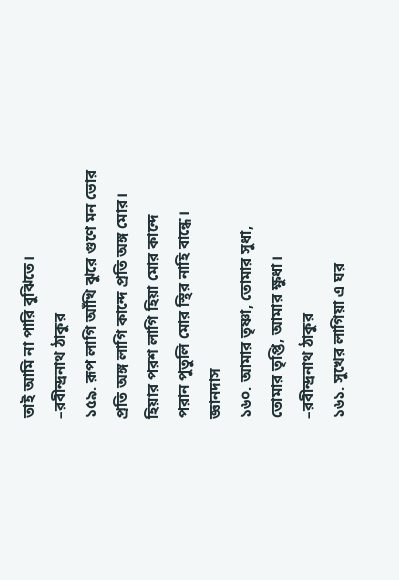তাই আমি না পারি বুঝিতে।
–রবীন্দ্রনাথ ঠাকুর
১৫৯. রূপ লাগি আঁখি ঝুরে গুণে মন ভোর
প্রতি অঙ্গ লাগি কান্দে প্রতি অঙ্গ মোর।
হিয়ার পরশ লাগি হিয়া মোর কান্দে
পরান পুতুলি মোর স্থির নাহি বান্ধে।
জ্ঞানদাস
১৬০. আমার তৃষ্ণা, তোমার সুধা,
তোমার তৃপ্তি, আমার ক্ষুধা।
–রবীন্দ্রনাথ ঠাকুর
১৬১. সুখের লাগিয়া এ ঘর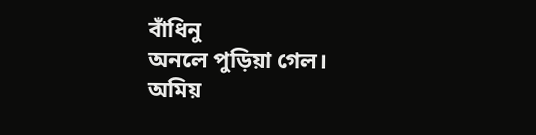বাঁধিনু
অনলে পুড়িয়া গেল।
অমিয়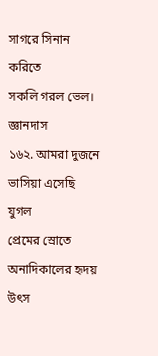সাগরে সিনান করিতে
সকলি গরল ভেল।
জ্ঞানদাস
১৬২. আমরা দুজনে ভাসিয়া এসেছি যুগল
প্রেমের স্রোতে
অনাদিকালের হৃদয় উৎস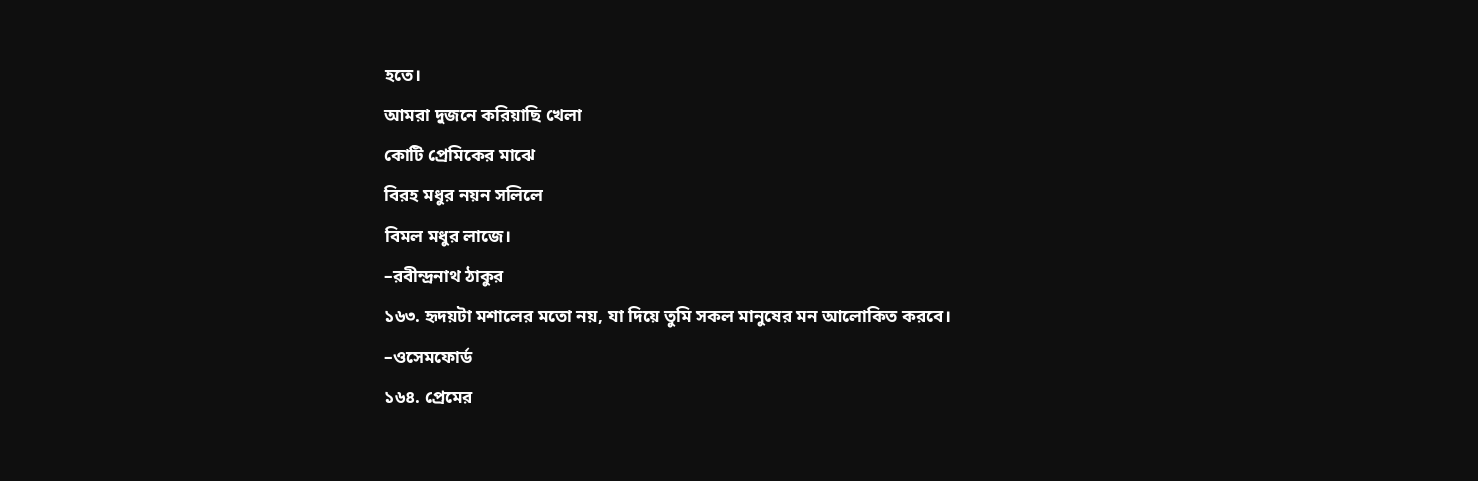হতে।
আমরা দুজনে করিয়াছি খেলা
কোটি প্রেমিকের মাঝে
বিরহ মধুর নয়ন সলিলে
বিমল মধুর লাজে।
–রবীন্দ্রনাথ ঠাকুর
১৬৩. হৃদয়টা মশালের মতো নয়, যা দিয়ে তুমি সকল মানুষের মন আলোকিত করবে।
–ওসেমফোর্ড
১৬৪. প্রেমের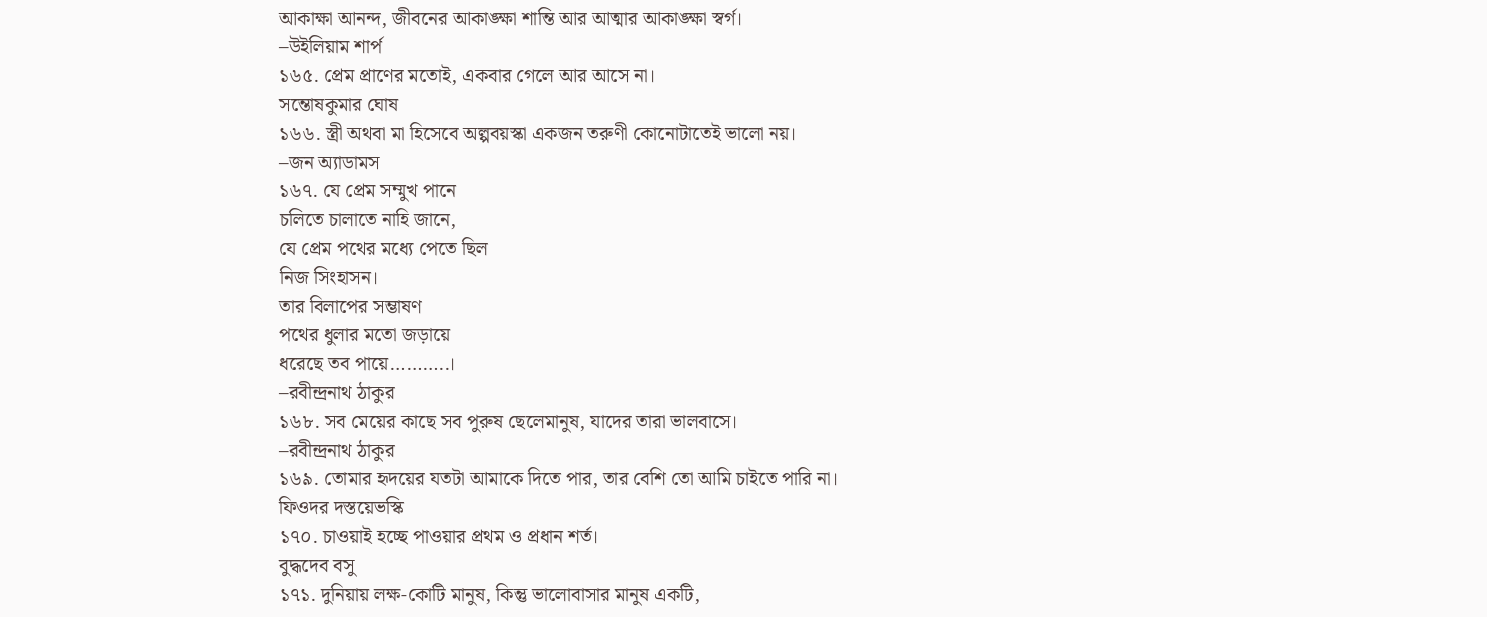আকাক্ষা আনন্দ, জীবনের আকাঙ্ক্ষা শান্তি আর আত্মার আকাঙ্ক্ষা স্বর্গ।
–উইলিয়াম শার্প
১৬৫. প্রেম প্রাণের মতোই, একবার গেলে আর আসে না।
সন্তোষকুমার ঘোষ
১৬৬. স্ত্রী অথবা মা হিসেবে অল্পবয়স্কা একজন তরুণী কোনোটাতেই ভালো নয়।
–জন অ্যাডামস
১৬৭. যে প্রেম সম্মুখ পানে
চলিতে চালাতে নাহি জানে,
যে প্রেম পথের মধ্যে পেতে ছিল
নিজ সিংহাসন।
তার বিলাপের সম্ভাষণ
পথের ধুলার মতো জড়ায়ে
ধরেছে তব পায়ে………..।
–রবীন্দ্রনাথ ঠাকুর
১৬৮. সব মেয়ের কাছে সব পুরুষ ছেলেমানুষ, যাদের তারা ভালবাসে।
–রবীন্দ্রনাথ ঠাকুর
১৬৯. তোমার হৃদয়ের যতটা আমাকে দিতে পার, তার বেশি তো আমি চাইতে পারি না।
ফিওদর দস্তয়েভস্কি
১৭০. চাওয়াই হচ্ছে পাওয়ার প্রথম ও প্রধান শর্ত।
বুদ্ধদেব বসু
১৭১. দুনিয়ায় লক্ষ-কোটি মানুষ, কিন্তু ভালোবাসার মানুষ একটি,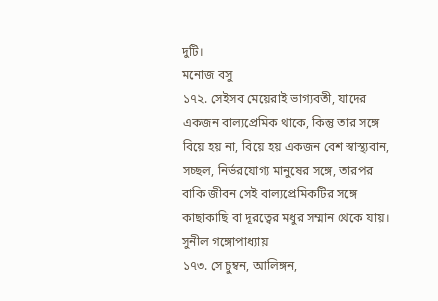দুটি।
মনোজ বসু
১৭২. সেইসব মেয়েরাই ভাগ্যবতী, যাদের একজন বাল্যপ্রেমিক থাকে, কিন্তু তার সঙ্গে বিয়ে হয় না, বিয়ে হয় একজন বেশ স্বাস্থ্যবান, সচ্ছল, নির্ভরযোগ্য মানুষের সঙ্গে, তারপর বাকি জীবন সেই বাল্যপ্রেমিকটির সঙ্গে কাছাকাছি বা দূরত্বের মধুর সম্মান থেকে যায়।
সুনীল গঙ্গোপাধ্যায়
১৭৩. সে চুম্বন, আলিঙ্গন,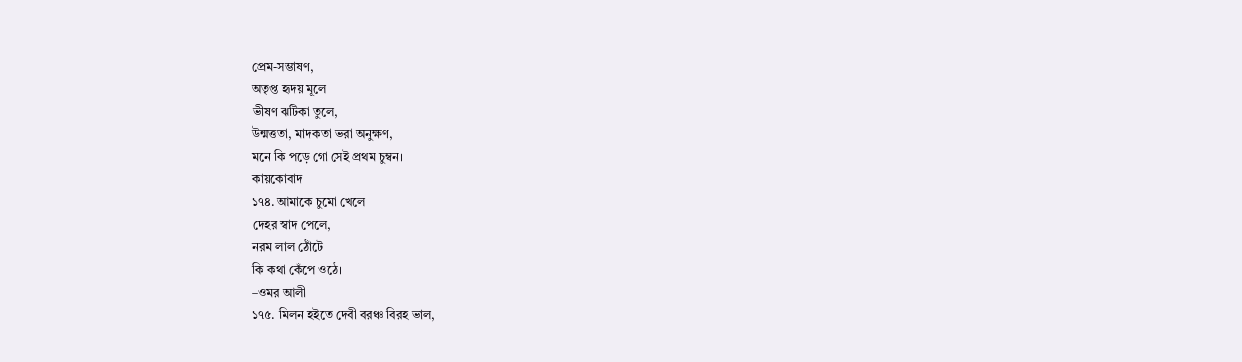প্রেম-সম্ভাষণ,
অতৃপ্ত হৃদয় মূলে
ভীষণ ঝটিকা তুলে,
উন্মত্ততা, মাদকতা ভরা অনুক্ষণ,
মনে কি পড়ে গো সেই প্রথম চুম্বন।
কায়কোবাদ
১৭৪. আমাকে চুমো খেলে
দেহর স্বাদ পেলে,
নরম লাল ঠোঁটে
কি কথা কেঁপে ওঠে।
–ওমর আলী
১৭৫. মিলন হইতে দেবী বরঞ্চ বিরহ ভাল,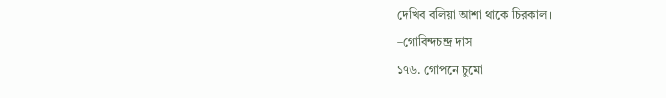দেখিব বলিয়া আশা থাকে চিরকাল।
–গোবিন্দচন্দ্র দাস
১৭৬. গোপনে চুমো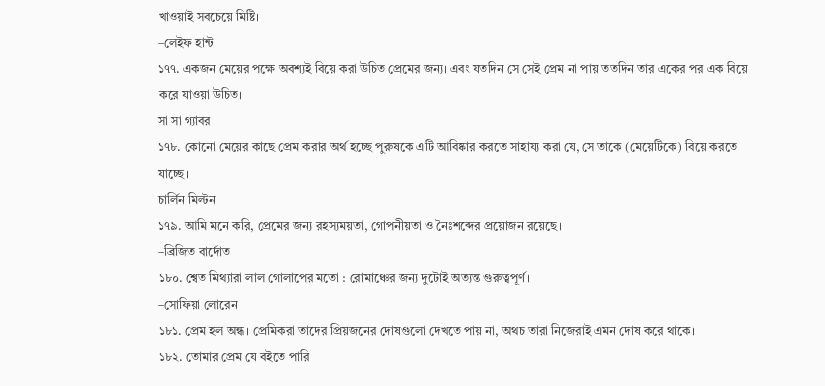খাওয়াই সবচেয়ে মিষ্টি।
–লেইফ হান্ট
১৭৭. একজন মেয়ের পক্ষে অবশ্যই বিয়ে করা উচিত প্রেমের জন্য। এবং যতদিন সে সেই প্রেম না পায় ততদিন তার একের পর এক বিয়ে করে যাওয়া উচিত।
সা সা গ্যাবর
১৭৮. কোনো মেয়ের কাছে প্রেম করার অর্থ হচ্ছে পুরুষকে এটি আবিষ্কার করতে সাহায্য করা যে, সে তাকে (মেয়েটিকে) বিয়ে করতে যাচ্ছে।
চার্লিন মিল্টন
১৭৯. আমি মনে করি, প্রেমের জন্য রহস্যময়তা, গোপনীয়তা ও নৈঃশব্দের প্রয়োজন রয়েছে।
–ব্রিজিত বার্দোত
১৮০. শ্বেত মিথ্যারা লাল গোলাপের মতো : রোমাঞ্চের জন্য দুটোই অত্যন্ত গুরুত্বপূর্ণ।
–সোফিয়া লোরেন
১৮১. প্রেম হল অন্ধ। প্রেমিকরা তাদের প্রিয়জনের দোষগুলো দেখতে পায় না, অথচ তারা নিজেরাই এমন দোষ করে থাকে।
১৮২. তোমার প্রেম যে বইতে পারি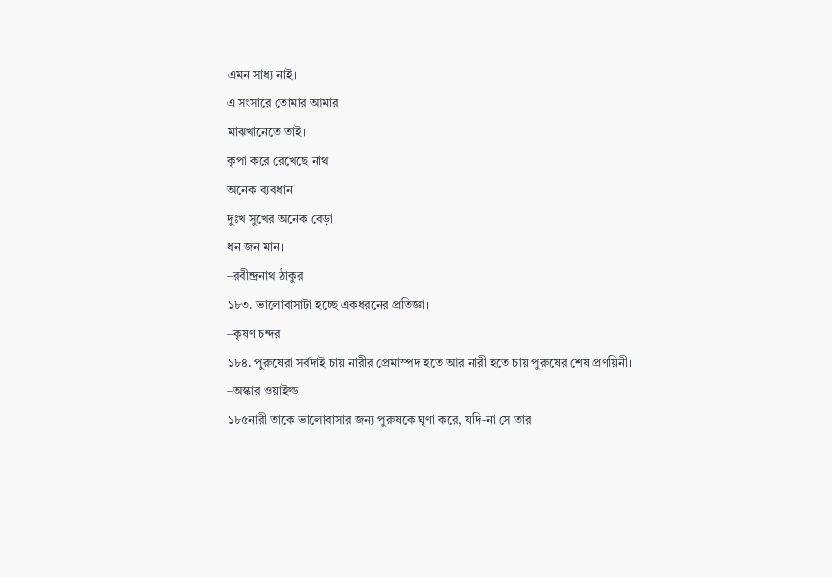এমন সাধ্য নাই।
এ সংসারে তোমার আমার
মাঝখানেতে তাই।
কৃপা করে রেখেছে নাথ
অনেক ব্যবধান
দুঃখ সুখের অনেক বেড়া
ধন জন মান।
–রবীন্দ্রনাথ ঠাকুর
১৮৩. ভালোবাসাটা হচ্ছে একধরনের প্রতিজ্ঞা।
–কৃষণ চন্দর
১৮৪. পুরুষেরা সর্বদাই চায় নারীর প্রেমাস্পদ হতে আর নারী হতে চায় পুরুষের শেষ প্রণয়িনী।
–অস্কার ওয়াইল্ড
১৮৫নারী তাকে ভালোবাসার জন্য পুরুষকে ঘৃণা করে, যদি-না সে তার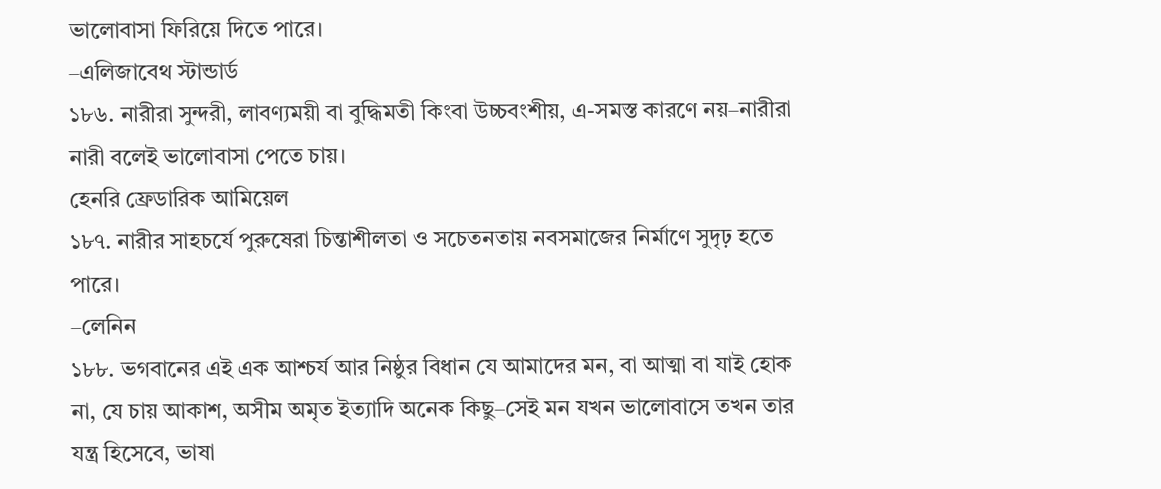ভালোবাসা ফিরিয়ে দিতে পারে।
–এলিজাবেথ স্টান্ডার্ড
১৮৬. নারীরা সুন্দরী, লাবণ্যময়ী বা বুদ্ধিমতী কিংবা উচ্চবংশীয়, এ-সমস্ত কারণে নয়–নারীরা নারী বলেই ভালোবাসা পেতে চায়।
হেনরি ফ্রেডারিক আমিয়েল
১৮৭. নারীর সাহচর্যে পুরুষেরা চিন্তাশীলতা ও সচেতনতায় নবসমাজের নির্মাণে সুদৃঢ় হতে পারে।
–লেনিন
১৮৮. ভগবানের এই এক আশ্চর্য আর নিষ্ঠুর বিধান যে আমাদের মন, বা আত্মা বা যাই হোক না, যে চায় আকাশ, অসীম অমৃত ইত্যাদি অনেক কিছু–সেই মন যখন ভালোবাসে তখন তার যন্ত্র হিসেবে, ভাষা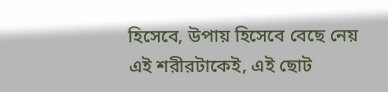হিসেবে, উপায় হিসেবে বেছে নেয় এই শরীরটাকেই, এই ছোট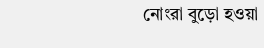নোংরা বুড়ো হওয়া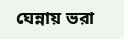ঘেন্নায় ভরা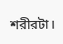শরীরটা।